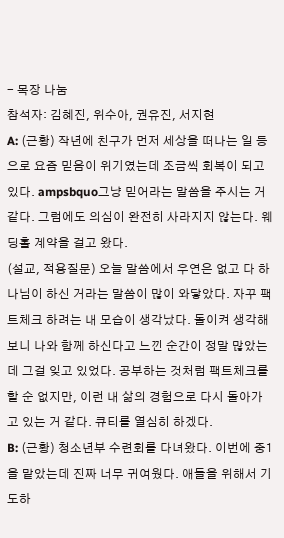- 목장 나눔
참석자: 김혜진, 위수아, 권유진, 서지현
A: (근황) 작년에 친구가 먼저 세상을 떠나는 일 등으로 요즘 믿음이 위기였는데 조금씩 회복이 되고 있다. ampsbquo그냥 믿어라는 말씀을 주시는 거 같다. 그럼에도 의심이 완전히 사라지지 않는다. 웨딩홀 계약을 걸고 왔다.
(설교, 적용질문) 오늘 말씀에서 우연은 없고 다 하나님이 하신 거라는 말씀이 많이 와닿았다. 자꾸 팩트체크 하려는 내 모습이 생각났다. 돌이켜 생각해보니 나와 함께 하신다고 느낀 순간이 정말 많았는데 그걸 잊고 있었다. 공부하는 것처럼 팩트체크를 할 순 없지만, 이런 내 삶의 경험으로 다시 돌아가고 있는 거 같다. 큐티를 열심히 하겠다.
B: (근황) 청소년부 수련회를 다녀왔다. 이번에 중1을 맡았는데 진짜 너무 귀여웠다. 애들을 위해서 기도하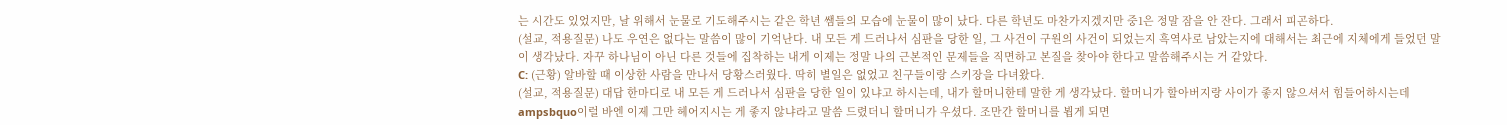는 시간도 있었지만, 날 위해서 눈물로 기도해주시는 같은 학년 쌤들의 모습에 눈물이 많이 났다. 다른 학년도 마찬가지겠지만 중1은 정말 잠을 안 잔다. 그래서 피곤하다.
(설교, 적용질문) 나도 우연은 없다는 말씀이 많이 기억난다. 내 모든 게 드러나서 심판을 당한 일, 그 사건이 구원의 사건이 되었는지 흑역사로 남았는지에 대해서는 최근에 지체에게 들었던 말이 생각났다. 자꾸 하나님이 아닌 다른 것들에 집착하는 내게 이제는 정말 나의 근본적인 문제들을 직면하고 본질을 찾아야 한다고 말씀해주시는 거 같았다.
C: (근황) 알바할 때 이상한 사람을 만나서 당황스러웠다. 딱히 별일은 없었고 친구들이랑 스키장을 다녀왔다.
(설교, 적용질문) 대답 한마디로 내 모든 게 드러나서 심판을 당한 일이 있냐고 하시는데, 내가 할머니한테 말한 게 생각났다. 할머니가 할아버지랑 사이가 좋지 않으셔서 힘들어하시는데 ampsbquo이럴 바엔 이제 그만 헤어지시는 게 좋지 않냐라고 말씀 드렸더니 할머니가 우셨다. 조만간 할머니를 뵙게 되면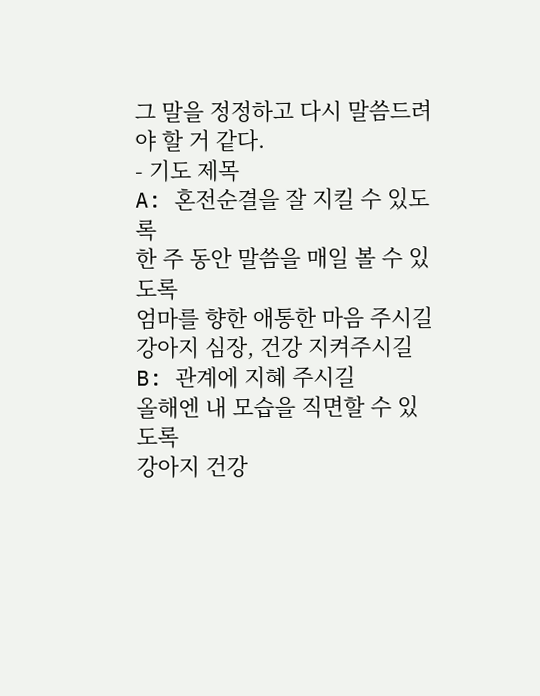그 말을 정정하고 다시 말씀드려야 할 거 같다.
- 기도 제목
A: 혼전순결을 잘 지킬 수 있도록
한 주 동안 말씀을 매일 볼 수 있도록
엄마를 향한 애통한 마음 주시길
강아지 심장, 건강 지켜주시길
B: 관계에 지혜 주시길
올해엔 내 모습을 직면할 수 있도록
강아지 건강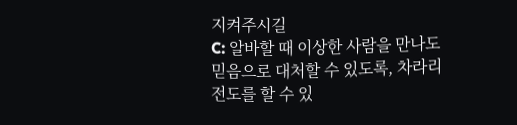지켜주시길
C: 알바할 때 이상한 사람을 만나도 믿음으로 대처할 수 있도록, 차라리 전도를 할 수 있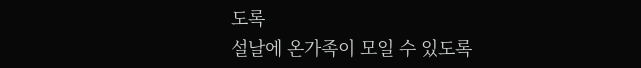도록
설날에 온가족이 모일 수 있도록